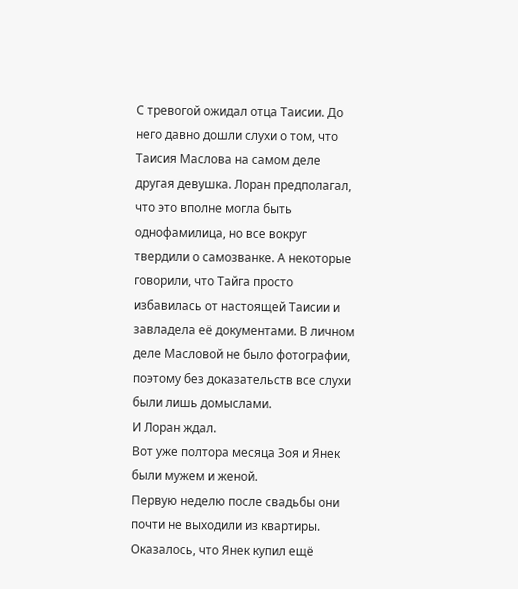С тревогой ожидал отца Таисии. До него давно дошли слухи о том, что Таисия Маслова на самом деле другая девушка. Лоран предполагал, что это вполне могла быть однофамилица, но все вокруг твердили о самозванке. А некоторые говорили, что Тайга просто избавилась от настоящей Таисии и завладела её документами. В личном деле Масловой не было фотографии, поэтому без доказательств все слухи были лишь домыслами.
И Лоран ждал.
Вот уже полтора месяца Зоя и Янек были мужем и женой.
Первую неделю после свадьбы они почти не выходили из квартиры. Оказалось, что Янек купил ещё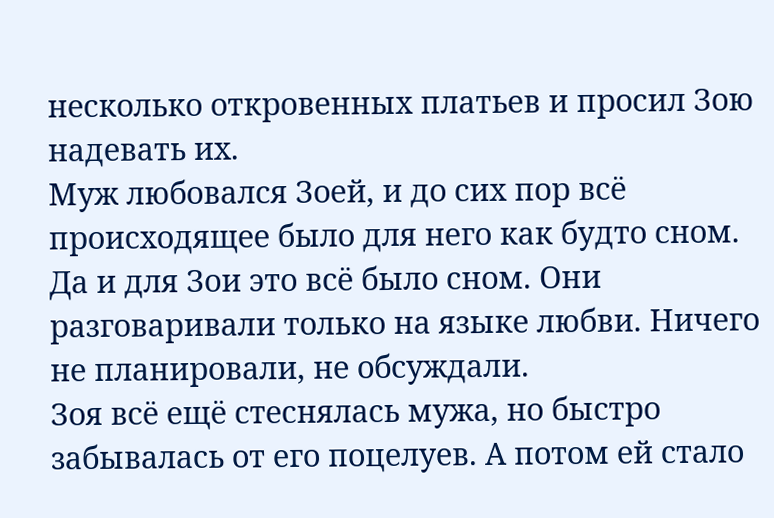несколько откровенных платьев и просил Зою надевать их.
Муж любовался Зоей, и до сих пор всё происходящее было для него как будто сном. Да и для Зои это всё было сном. Они разговаривали только на языке любви. Ничего не планировали, не обсуждали.
Зоя всё ещё стеснялась мужа, но быстро забывалась от его поцелуев. А потом ей стало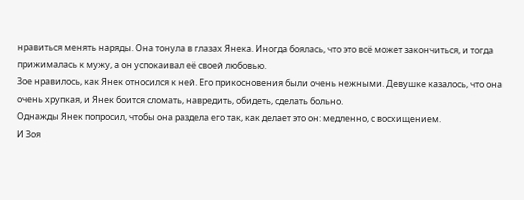нравиться менять наряды. Она тонула в глазах Янека. Иногда боялась, что это всё может закончиться, и тогда прижималась к мужу, а он успокаивал её своей любовью.
Зое нравилось, как Янек относился к ней. Его прикосновения были очень нежными. Девушке казалось, что она очень хрупкая, и Янек боится сломать, навредить, обидеть, сделать больно.
Однажды Янек попросил, чтобы она раздела его так, как делает это он: медленно, с восхищением.
И Зоя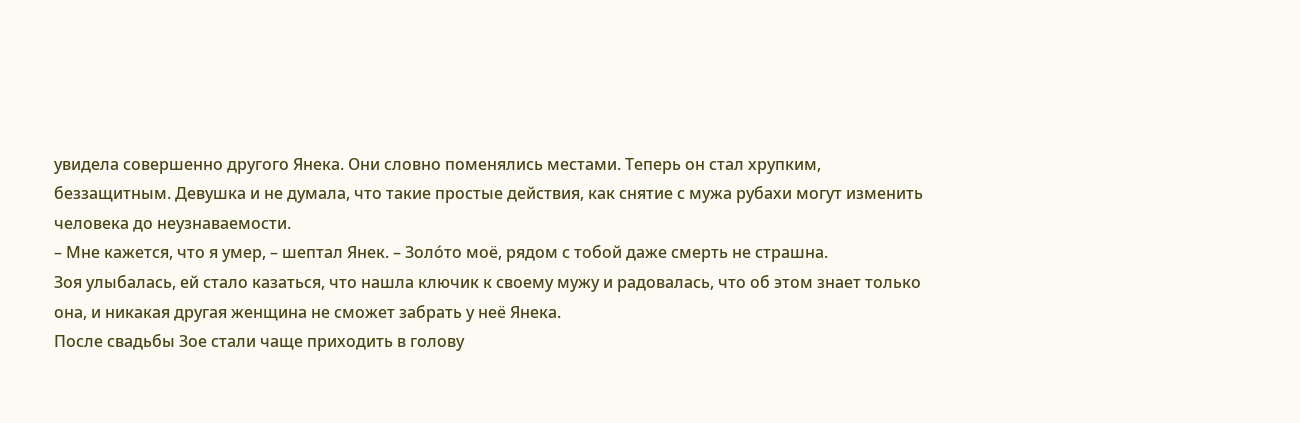увидела совершенно другого Янека. Они словно поменялись местами. Теперь он стал хрупким, беззащитным. Девушка и не думала, что такие простые действия, как снятие с мужа рубахи могут изменить человека до неузнаваемости.
– Мне кажется, что я умер, – шептал Янек. – Золо́то моё, рядом с тобой даже смерть не страшна.
Зоя улыбалась, ей стало казаться, что нашла ключик к своему мужу и радовалась, что об этом знает только она, и никакая другая женщина не сможет забрать у неё Янека.
После свадьбы Зое стали чаще приходить в голову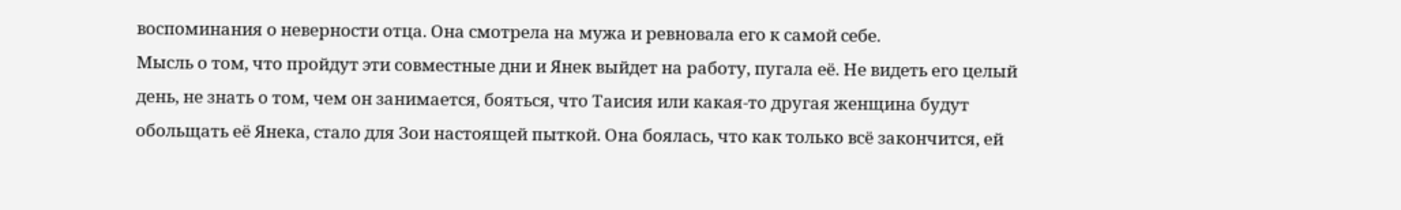воспоминания о неверности отца. Она смотрела на мужа и ревновала его к самой себе.
Мысль о том, что пройдут эти совместные дни и Янек выйдет на работу, пугала её. Не видеть его целый день, не знать о том, чем он занимается, бояться, что Таисия или какая-то другая женщина будут обольщать её Янека, стало для Зои настоящей пыткой. Она боялась, что как только всё закончится, ей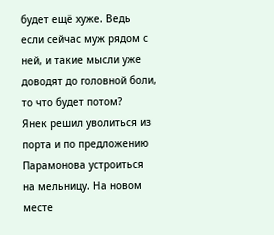будет ещё хуже. Ведь если сейчас муж рядом с ней, и такие мысли уже доводят до головной боли, то что будет потом?
Янек решил уволиться из порта и по предложению Парамонова устроиться на мельницу. На новом месте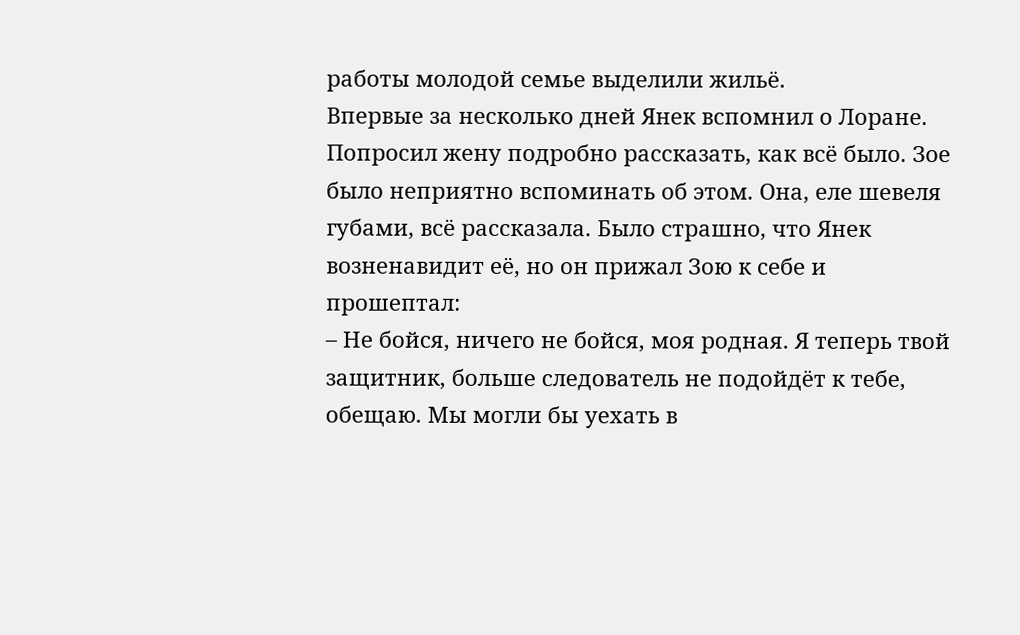работы молодой семье выделили жильё.
Впервые за несколько дней Янек вспомнил о Лоране. Попросил жену подробно рассказать, как всё было. Зое было неприятно вспоминать об этом. Она, еле шевеля губами, всё рассказала. Было страшно, что Янек возненавидит её, но он прижал Зою к себе и прошептал:
– Не бойся, ничего не бойся, моя родная. Я теперь твой защитник, больше следователь не подойдёт к тебе, обещаю. Мы могли бы уехать в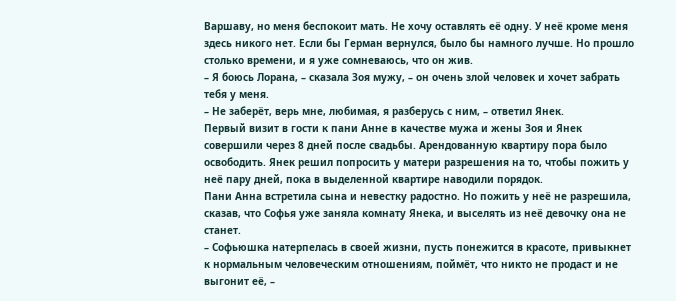Варшаву, но меня беспокоит мать. Не хочу оставлять её одну. У неё кроме меня здесь никого нет. Если бы Герман вернулся, было бы намного лучше. Но прошло столько времени, и я уже сомневаюсь, что он жив.
– Я боюсь Лорана, – сказала Зоя мужу, – он очень злой человек и хочет забрать тебя у меня.
– Не заберёт, верь мне, любимая, я разберусь с ним, – ответил Янек.
Первый визит в гости к пани Анне в качестве мужа и жены Зоя и Янек совершили через 8 дней после свадьбы. Арендованную квартиру пора было освободить. Янек решил попросить у матери разрешения на то, чтобы пожить у неё пару дней, пока в выделенной квартире наводили порядок.
Пани Анна встретила сына и невестку радостно. Но пожить у неё не разрешила, сказав, что Софья уже заняла комнату Янека, и выселять из неё девочку она не станет.
– Софьюшка натерпелась в своей жизни, пусть понежится в красоте, привыкнет к нормальным человеческим отношениям, поймёт, что никто не продаст и не выгонит её, –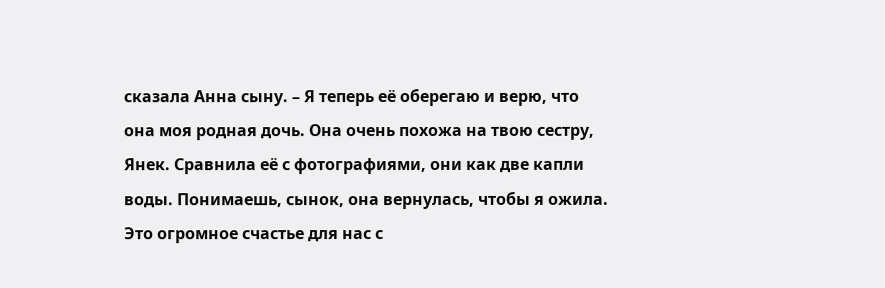сказала Анна сыну. – Я теперь её оберегаю и верю, что она моя родная дочь. Она очень похожа на твою сестру, Янек. Сравнила её с фотографиями, они как две капли воды. Понимаешь, сынок, она вернулась, чтобы я ожила. Это огромное счастье для нас с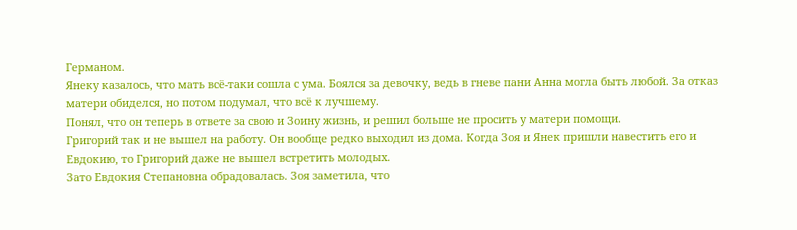Германом.
Янеку казалось, что мать всё-таки сошла с ума. Боялся за девочку, ведь в гневе пани Анна могла быть любой. За отказ матери обиделся, но потом подумал, что всё к лучшему.
Понял, что он теперь в ответе за свою и Зоину жизнь, и решил больше не просить у матери помощи.
Григорий так и не вышел на работу. Он вообще редко выходил из дома. Когда Зоя и Янек пришли навестить его и Евдокию, то Григорий даже не вышел встретить молодых.
Зато Евдокия Степановна обрадовалась. Зоя заметила, что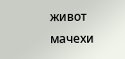живот мачехи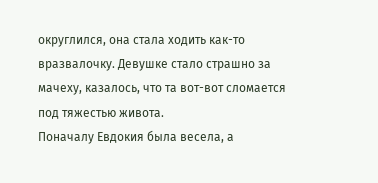округлился, она стала ходить как-то вразвалочку. Девушке стало страшно за мачеху, казалось, что та вот-вот сломается под тяжестью живота.
Поначалу Евдокия была весела, а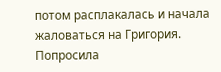потом расплакалась и начала жаловаться на Григория. Попросила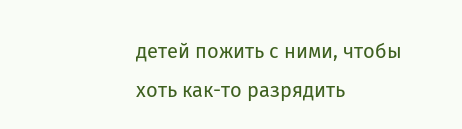детей пожить с ними, чтобы хоть как-то разрядить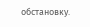обстановку.